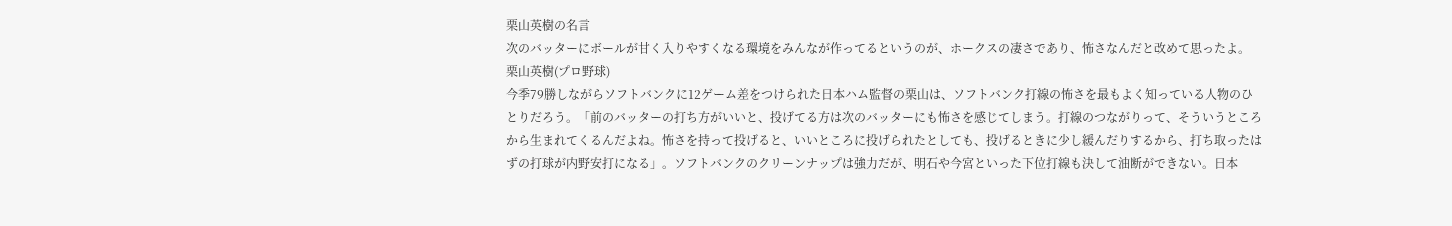栗山英樹の名言
次のバッターにボールが甘く入りやすくなる環境をみんなが作ってるというのが、ホークスの凄さであり、怖さなんだと改めて思ったよ。
栗山英樹(プロ野球)
今季79勝しながらソフトバンクに12ゲーム差をつけられた日本ハム監督の栗山は、ソフトバンク打線の怖さを最もよく知っている人物のひとりだろう。「前のバッターの打ち方がいいと、投げてる方は次のバッターにも怖さを感じてしまう。打線のつながりって、そういうところから生まれてくるんだよね。怖さを持って投げると、いいところに投げられたとしても、投げるときに少し緩んだりするから、打ち取ったはずの打球が内野安打になる」。ソフトバンクのクリーンナップは強力だが、明石や今宮といった下位打線も決して油断ができない。日本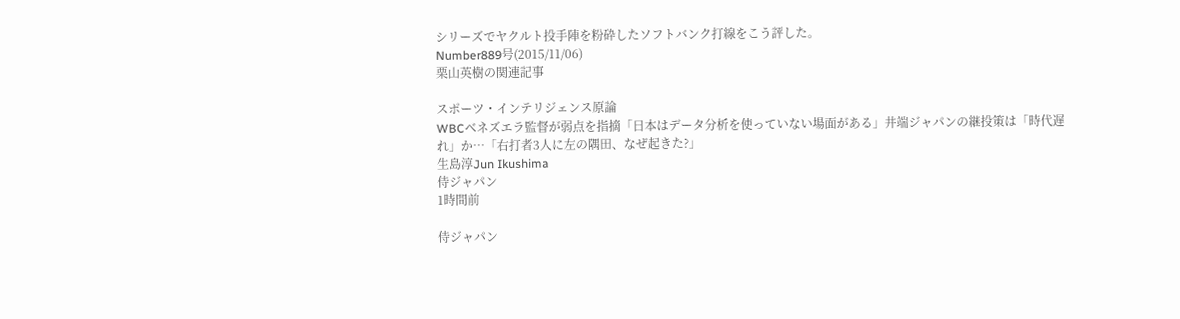シリーズでヤクルト投手陣を粉砕したソフトバンク打線をこう評した。
Number889号(2015/11/06)
栗山英樹の関連記事

スポーツ・インテリジェンス原論
WBCベネズエラ監督が弱点を指摘「日本はデータ分析を使っていない場面がある」井端ジャパンの継投策は「時代遅れ」か…「右打者3人に左の隅田、なぜ起きた?」
生島淳Jun Ikushima
侍ジャパン
1時間前

侍ジャパン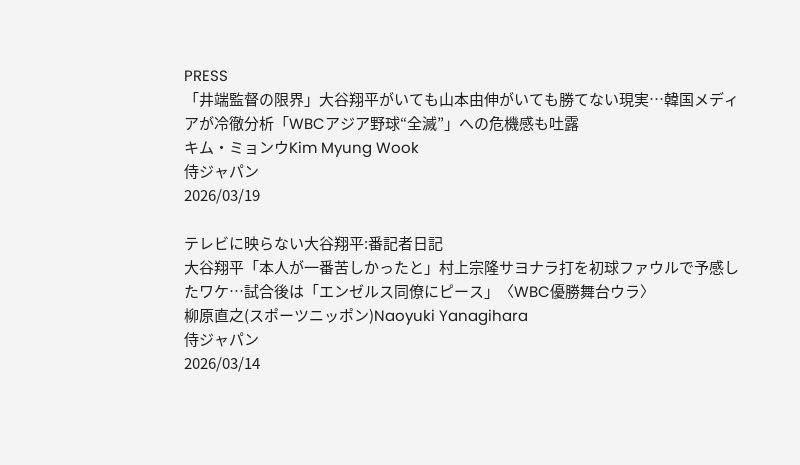PRESS
「井端監督の限界」大谷翔平がいても山本由伸がいても勝てない現実…韓国メディアが冷徹分析「WBCアジア野球“全滅”」への危機感も吐露
キム・ミョンウKim Myung Wook
侍ジャパン
2026/03/19

テレビに映らない大谷翔平:番記者日記
大谷翔平「本人が一番苦しかったと」村上宗隆サヨナラ打を初球ファウルで予感したワケ…試合後は「エンゼルス同僚にピース」〈WBC優勝舞台ウラ〉
柳原直之(スポーツニッポン)Naoyuki Yanagihara
侍ジャパン
2026/03/14